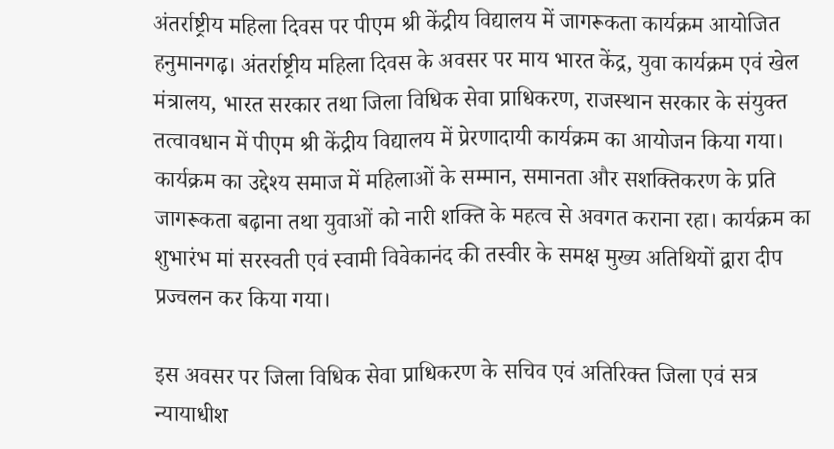अंतर्राष्ट्रीय महिला दिवस पर पीएम श्री केंद्रीय विद्यालय में जागरूकता कार्यक्रम आयोजित
हनुमानगढ़। अंतर्राष्ट्रीय महिला दिवस के अवसर पर माय भारत केंद्र, युवा कार्यक्रम एवं खेल मंत्रालय, भारत सरकार तथा जिला विधिक सेवा प्राधिकरण, राजस्थान सरकार के संयुक्त तत्वावधान में पीएम श्री केंद्रीय विद्यालय में प्रेरणादायी कार्यक्रम का आयोजन किया गया। कार्यक्रम का उद्देश्य समाज में महिलाओं के सम्मान, समानता और सशक्तिकरण के प्रति जागरूकता बढ़ाना तथा युवाओं को नारी शक्ति के महत्व से अवगत कराना रहा। कार्यक्रम का शुभारंभ मां सरस्वती एवं स्वामी विवेकानंद की तस्वीर के समक्ष मुख्य अतिथियों द्वारा दीप प्रज्वलन कर किया गया।

इस अवसर पर जिला विधिक सेवा प्राधिकरण के सचिव एवं अतिरिक्त जिला एवं सत्र न्यायाधीश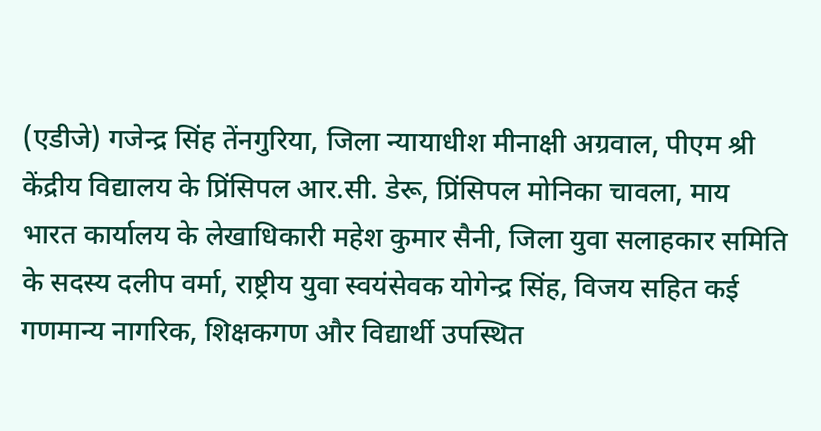(एडीजे) गजेन्द्र सिंह तेंनगुरिया, जिला न्यायाधीश मीनाक्षी अग्रवाल, पीएम श्री केंद्रीय विद्यालय के प्रिंसिपल आर.सी. डेरू, प्रिंसिपल मोनिका चावला, माय भारत कार्यालय के लेखाधिकारी महेश कुमार सैनी, जिला युवा सलाहकार समिति के सदस्य दलीप वर्मा, राष्ट्रीय युवा स्वयंसेवक योगेन्द्र सिंह, विजय सहित कई गणमान्य नागरिक, शिक्षकगण और विद्यार्थी उपस्थित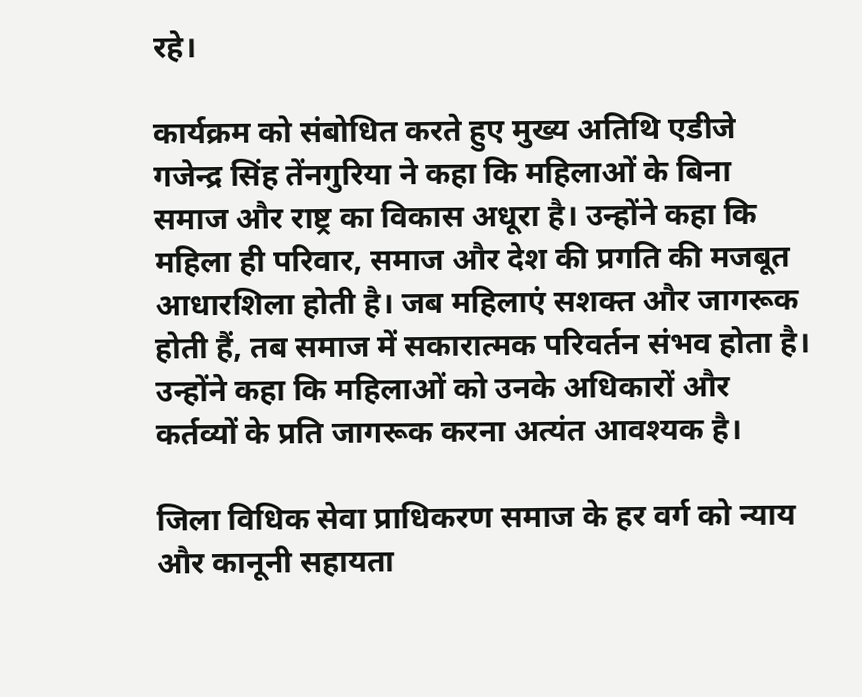रहे।

कार्यक्रम को संबोधित करते हुए मुख्य अतिथि एडीजे गजेन्द्र सिंह तेंनगुरिया ने कहा कि महिलाओं के बिना समाज और राष्ट्र का विकास अधूरा है। उन्होंने कहा कि महिला ही परिवार, समाज और देश की प्रगति की मजबूत आधारशिला होती है। जब महिलाएं सशक्त और जागरूक होती हैं, तब समाज में सकारात्मक परिवर्तन संभव होता है। उन्होंने कहा कि महिलाओं को उनके अधिकारों और कर्तव्यों के प्रति जागरूक करना अत्यंत आवश्यक है।

जिला विधिक सेवा प्राधिकरण समाज के हर वर्ग को न्याय और कानूनी सहायता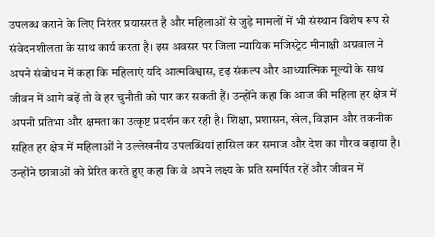उपलब्ध कराने के लिए निरंतर प्रयासरत है और महिलाओं से जुड़े मामलों में भी संस्थान विशेष रूप से संवेदनशीलता के साथ कार्य करता है। इस अवसर पर जिला न्यायिक मजिस्ट्रेट मीनाक्षी अग्रवाल ने अपने संबोधन में कहा कि महिलाएं यदि आत्मविश्वास, दृढ़ संकल्प और आध्यात्मिक मूल्यों के साथ जीवन में आगे बढ़ें तो वे हर चुनौती को पार कर सकती हैं। उन्होंने कहा कि आज की महिला हर क्षेत्र में अपनी प्रतिभा और क्षमता का उत्कृष्ट प्रदर्शन कर रही है। शिक्षा, प्रशासन, खेल, विज्ञान और तकनीक सहित हर क्षेत्र में महिलाओं ने उल्लेखनीय उपलब्धियां हासिल कर समाज और देश का गौरव बढ़ाया है। उन्होंने छात्राओं को प्रेरित करते हुए कहा कि वे अपने लक्ष्य के प्रति समर्पित रहें और जीवन में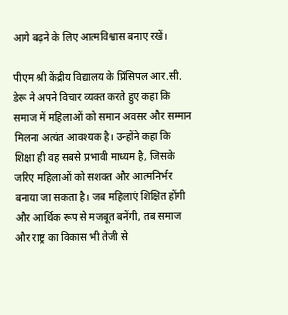आगे बढ़ने के लिए आत्मविश्वास बनाए रखें।

पीएम श्री केंद्रीय विद्यालय के प्रिंसिपल आर.सी. डेरू ने अपने विचार व्यक्त करते हुए कहा कि समाज में महिलाओं को समान अवसर और सम्मान मिलना अत्यंत आवश्यक है। उन्होंने कहा कि शिक्षा ही वह सबसे प्रभावी माध्यम है, जिसके जरिए महिलाओं को सशक्त और आत्मनिर्भर बनाया जा सकता है। जब महिलाएं शिक्षित होंगी और आर्थिक रूप से मजबूत बनेंगी, तब समाज और राष्ट्र का विकास भी तेजी से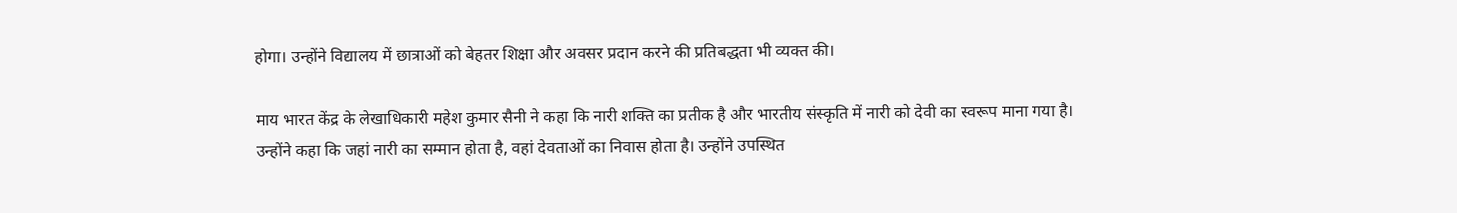होगा। उन्होंने विद्यालय में छात्राओं को बेहतर शिक्षा और अवसर प्रदान करने की प्रतिबद्धता भी व्यक्त की।

माय भारत केंद्र के लेखाधिकारी महेश कुमार सैनी ने कहा कि नारी शक्ति का प्रतीक है और भारतीय संस्कृति में नारी को देवी का स्वरूप माना गया है। उन्होंने कहा कि जहां नारी का सम्मान होता है, वहां देवताओं का निवास होता है। उन्होंने उपस्थित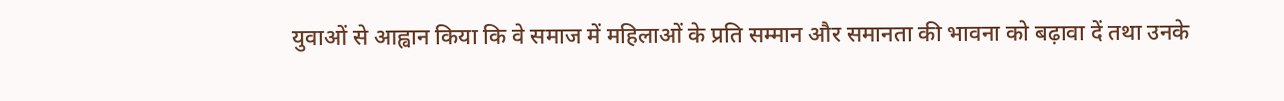युवाओं से आह्वान किया कि वे समाज में महिलाओं के प्रति सम्मान और समानता की भावना को बढ़ावा दें तथा उनके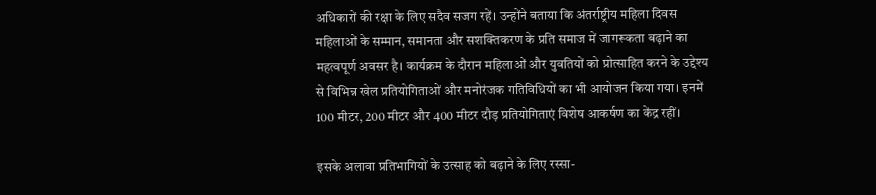अधिकारों की रक्षा के लिए सदैव सजग रहें। उन्होंने बताया कि अंतर्राष्ट्रीय महिला दिवस महिलाओं के सम्मान, समानता और सशक्तिकरण के प्रति समाज में जागरूकता बढ़ाने का महत्वपूर्ण अवसर है। कार्यक्रम के दौरान महिलाओं और युवतियों को प्रोत्साहित करने के उद्देश्य से विभिन्न खेल प्रतियोगिताओं और मनोरंजक गतिविधियों का भी आयोजन किया गया। इनमें 100 मीटर, 200 मीटर और 400 मीटर दौड़ प्रतियोगिताएं विशेष आकर्षण का केंद्र रहीं।

इसके अलावा प्रतिभागियों के उत्साह को बढ़ाने के लिए रस्सा-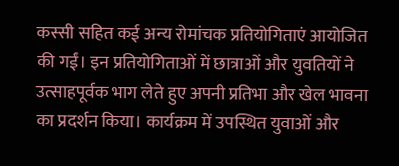कस्सी सहित कई अन्य रोमांचक प्रतियोगिताएं आयोजित की गईं। इन प्रतियोगिताओं में छात्राओं और युवतियों ने उत्साहपूर्वक भाग लेते हुए अपनी प्रतिभा और खेल भावना का प्रदर्शन किया। कार्यक्रम में उपस्थित युवाओं और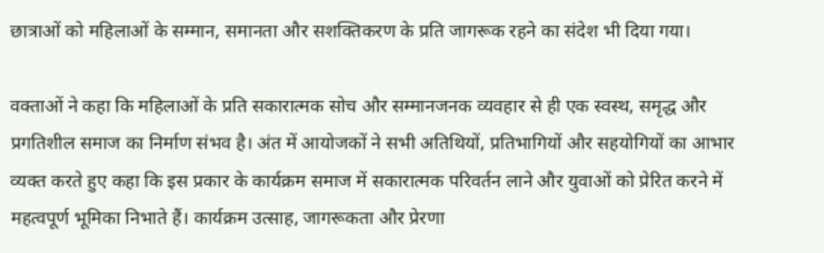छात्राओं को महिलाओं के सम्मान, समानता और सशक्तिकरण के प्रति जागरूक रहने का संदेश भी दिया गया।

वक्ताओं ने कहा कि महिलाओं के प्रति सकारात्मक सोच और सम्मानजनक व्यवहार से ही एक स्वस्थ, समृद्ध और प्रगतिशील समाज का निर्माण संभव है। अंत में आयोजकों ने सभी अतिथियों, प्रतिभागियों और सहयोगियों का आभार व्यक्त करते हुए कहा कि इस प्रकार के कार्यक्रम समाज में सकारात्मक परिवर्तन लाने और युवाओं को प्रेरित करने में महत्वपूर्ण भूमिका निभाते हैं। कार्यक्रम उत्साह, जागरूकता और प्रेरणा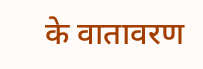के वातावरण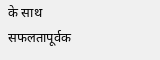के साथ सफलतापूर्वक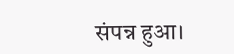संपन्न हुआ।